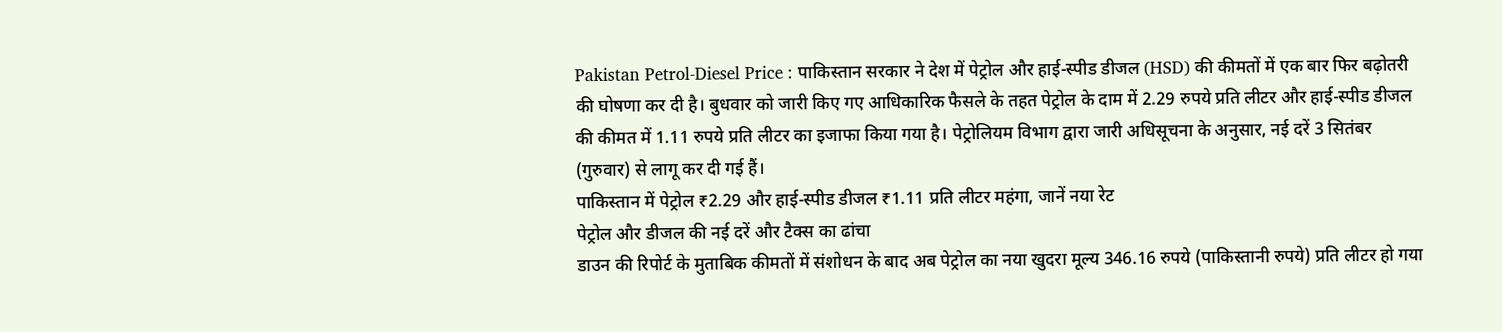Pakistan Petrol-Diesel Price : पाकिस्तान सरकार ने देश में पेट्रोल और हाई-स्पीड डीजल (HSD) की कीमतों में एक बार फिर बढ़ोतरी की घोषणा कर दी है। बुधवार को जारी किए गए आधिकारिक फैसले के तहत पेट्रोल के दाम में 2.29 रुपये प्रति लीटर और हाई-स्पीड डीजल की कीमत में 1.11 रुपये प्रति लीटर का इजाफा किया गया है। पेट्रोलियम विभाग द्वारा जारी अधिसूचना के अनुसार, नई दरें 3 सितंबर (गुरुवार) से लागू कर दी गई हैं।
पाकिस्तान में पेट्रोल ₹2.29 और हाई-स्पीड डीजल ₹1.11 प्रति लीटर महंगा, जानें नया रेट
पेट्रोल और डीजल की नई दरें और टैक्स का ढांचा
डाउन की रिपोर्ट के मुताबिक कीमतों में संशोधन के बाद अब पेट्रोल का नया खुदरा मूल्य 346.16 रुपये (पाकिस्तानी रुपये) प्रति लीटर हो गया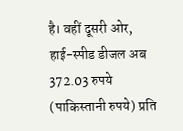है। वहीं दूसरी ओर, हाई-स्पीड डीजल अब 372.03 रुपये (पाकिस्तानी रुपये) प्रति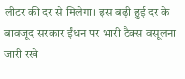लीटर की दर से मिलेगा। इस बढ़ी हुई दर के बावजूद सरकार ईंधन पर भारी टैक्स वसूलना जारी रखे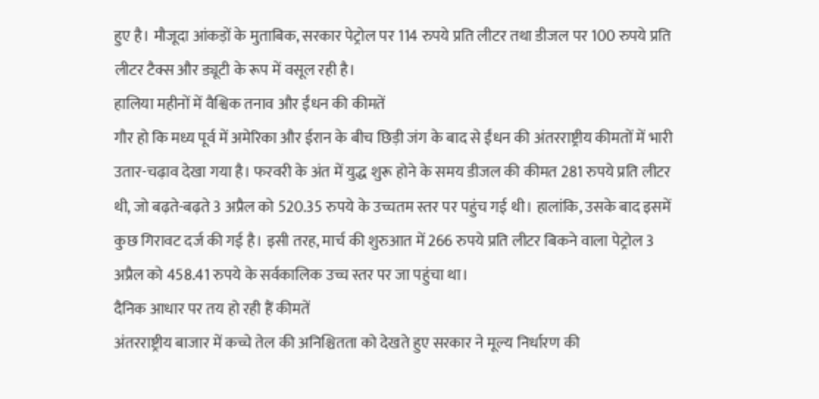हुए है। मौजूदा आंकड़ों के मुताबिक, सरकार पेट्रोल पर 114 रुपये प्रति लीटर तथा डीजल पर 100 रुपये प्रति लीटर टैक्स और ड्यूटी के रूप में वसूल रही है।
हालिया महीनों में वैश्विक तनाव और ईंधन की कीमतें
गौर हो कि मध्य पूर्व में अमेरिका और ईरान के बीच छिड़ी जंग के बाद से ईंधन की अंतरराष्ट्रीय कीमतों में भारी उतार-चढ़ाव देखा गया है। फरवरी के अंत में युद्ध शुरू होने के समय डीजल की कीमत 281 रुपये प्रति लीटर थी, जो बढ़ते-बढ़ते 3 अप्रैल को 520.35 रुपये के उच्चतम स्तर पर पहुंच गई थी। हालांकि, उसके बाद इसमें कुछ गिरावट दर्ज की गई है। इसी तरह, मार्च की शुरुआत में 266 रुपये प्रति लीटर बिकने वाला पेट्रोल 3 अप्रैल को 458.41 रुपये के सर्वकालिक उच्च स्तर पर जा पहुंचा था।
दैनिक आधार पर तय हो रही हैं कीमतें
अंतरराष्ट्रीय बाजार में कच्चे तेल की अनिश्चितता को देखते हुए सरकार ने मूल्य निर्धारण की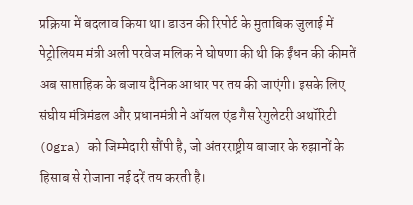प्रक्रिया में बदलाव किया था। डाउन की रिपोर्ट के मुताबिक जुलाई में पेट्रोलियम मंत्री अली परवेज मलिक ने घोषणा की थी कि ईंधन की कीमतें अब साप्ताहिक के बजाय दैनिक आधार पर तय की जाएंगी। इसके लिए संघीय मंत्रिमंडल और प्रधानमंत्री ने ऑयल एंड गैस रेगुलेटरी अथॉरिटी (Ogra) को जिम्मेदारी सौंपी है, जो अंतरराष्ट्रीय बाजार के रुझानों के हिसाब से रोजाना नई दरें तय करती है।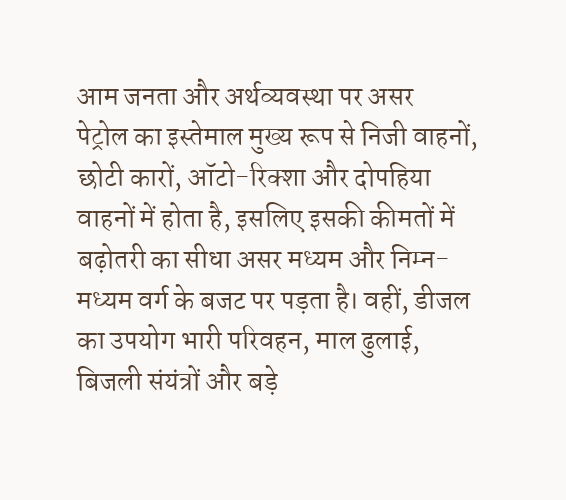आम जनता और अर्थव्यवस्था पर असर
पेट्रोल का इस्तेमाल मुख्य रूप से निजी वाहनों, छोटी कारों, ऑटो-रिक्शा और दोपहिया वाहनों में होता है, इसलिए इसकी कीमतों में बढ़ोतरी का सीधा असर मध्यम और निम्न-मध्यम वर्ग के बजट पर पड़ता है। वहीं, डीजल का उपयोग भारी परिवहन, माल ढुलाई, बिजली संयंत्रों और बड़े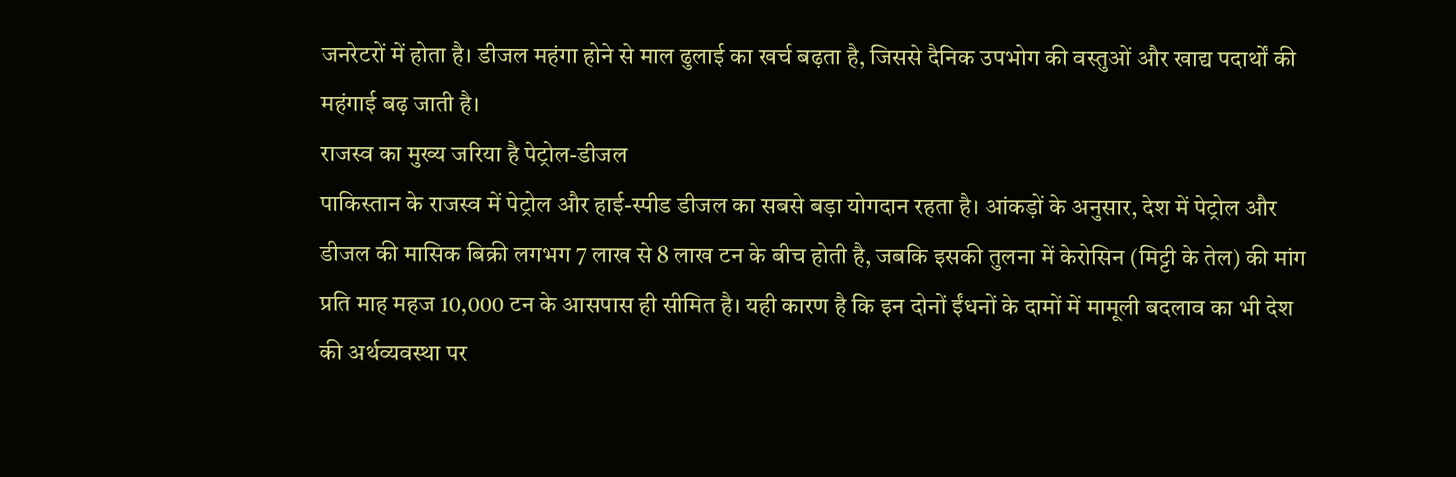जनरेटरों में होता है। डीजल महंगा होने से माल ढुलाई का खर्च बढ़ता है, जिससे दैनिक उपभोग की वस्तुओं और खाद्य पदार्थों की महंगाई बढ़ जाती है।
राजस्व का मुख्य जरिया है पेट्रोल-डीजल
पाकिस्तान के राजस्व में पेट्रोल और हाई-स्पीड डीजल का सबसे बड़ा योगदान रहता है। आंकड़ों के अनुसार, देश में पेट्रोल और डीजल की मासिक बिक्री लगभग 7 लाख से 8 लाख टन के बीच होती है, जबकि इसकी तुलना में केरोसिन (मिट्टी के तेल) की मांग प्रति माह महज 10,000 टन के आसपास ही सीमित है। यही कारण है कि इन दोनों ईंधनों के दामों में मामूली बदलाव का भी देश की अर्थव्यवस्था पर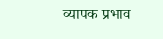व्यापक प्रभाव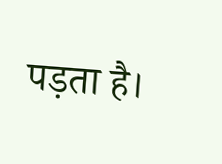पड़ता है।